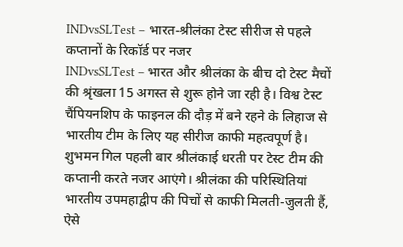INDvsSLTest – भारत-श्रीलंका टेस्ट सीरीज से पहले कप्तानों के रिकॉर्ड पर नजर
INDvsSLTest – भारत और श्रीलंका के बीच दो टेस्ट मैचों की श्रृंखला 15 अगस्त से शुरू होने जा रही है। विश्व टेस्ट चैंपियनशिप के फाइनल की दौड़ में बने रहने के लिहाज से भारतीय टीम के लिए यह सीरीज काफी महत्वपूर्ण है। शुभमन गिल पहली बार श्रीलंकाई धरती पर टेस्ट टीम की कप्तानी करते नजर आएंगे। श्रीलंका की परिस्थितियां भारतीय उपमहाद्वीप की पिचों से काफी मिलती-जुलती हैं, ऐसे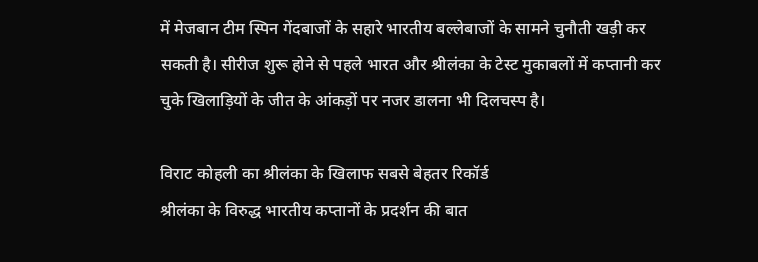में मेजबान टीम स्पिन गेंदबाजों के सहारे भारतीय बल्लेबाजों के सामने चुनौती खड़ी कर सकती है। सीरीज शुरू होने से पहले भारत और श्रीलंका के टेस्ट मुकाबलों में कप्तानी कर चुके खिलाड़ियों के जीत के आंकड़ों पर नजर डालना भी दिलचस्प है।

विराट कोहली का श्रीलंका के खिलाफ सबसे बेहतर रिकॉर्ड
श्रीलंका के विरुद्ध भारतीय कप्तानों के प्रदर्शन की बात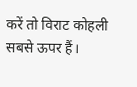करें तो विराट कोहली सबसे ऊपर हैं।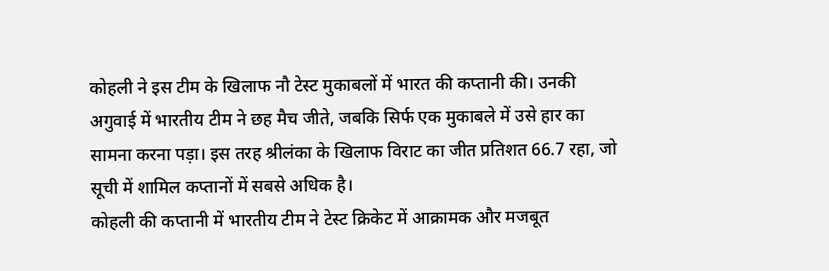कोहली ने इस टीम के खिलाफ नौ टेस्ट मुकाबलों में भारत की कप्तानी की। उनकी अगुवाई में भारतीय टीम ने छह मैच जीते, जबकि सिर्फ एक मुकाबले में उसे हार का सामना करना पड़ा। इस तरह श्रीलंका के खिलाफ विराट का जीत प्रतिशत 66.7 रहा, जो सूची में शामिल कप्तानों में सबसे अधिक है।
कोहली की कप्तानी में भारतीय टीम ने टेस्ट क्रिकेट में आक्रामक और मजबूत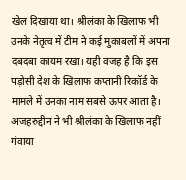खेल दिखाया था। श्रीलंका के खिलाफ भी उनके नेतृत्व में टीम ने कई मुकाबलों में अपना दबदबा कायम रखा। यही वजह है कि इस पड़ोसी देश के खिलाफ कप्तानी रिकॉर्ड के मामले में उनका नाम सबसे ऊपर आता है।
अजहरुद्दीन ने भी श्रीलंका के खिलाफ नहीं गंवाया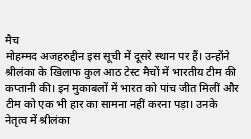मैच
मोहम्मद अजहरुद्दीन इस सूची में दूसरे स्थान पर हैं। उन्होंने श्रीलंका के खिलाफ कुल आठ टेस्ट मैचों में भारतीय टीम की कप्तानी की। इन मुकाबलों में भारत को पांच जीत मिलीं और टीम को एक भी हार का सामना नहीं करना पड़ा। उनके नेतृत्व में श्रीलंका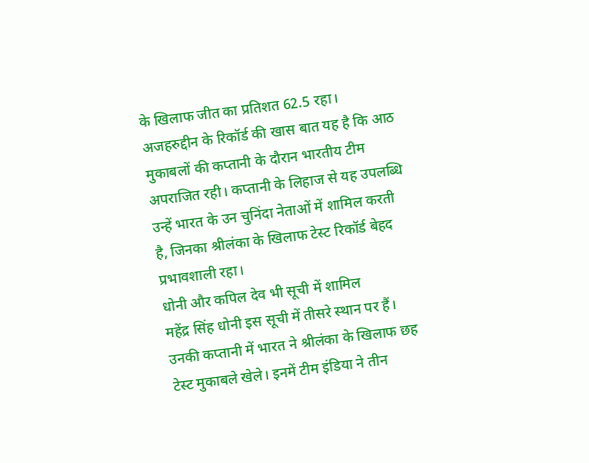के खिलाफ जीत का प्रतिशत 62.5 रहा।
अजहरुद्दीन के रिकॉर्ड की खास बात यह है कि आठ मुकाबलों की कप्तानी के दौरान भारतीय टीम अपराजित रही। कप्तानी के लिहाज से यह उपलब्धि उन्हें भारत के उन चुनिंदा नेताओं में शामिल करती है, जिनका श्रीलंका के खिलाफ टेस्ट रिकॉर्ड बेहद प्रभावशाली रहा।
धोनी और कपिल देव भी सूची में शामिल
महेंद्र सिंह धोनी इस सूची में तीसरे स्थान पर हैं। उनकी कप्तानी में भारत ने श्रीलंका के खिलाफ छह टेस्ट मुकाबले खेले। इनमें टीम इंडिया ने तीन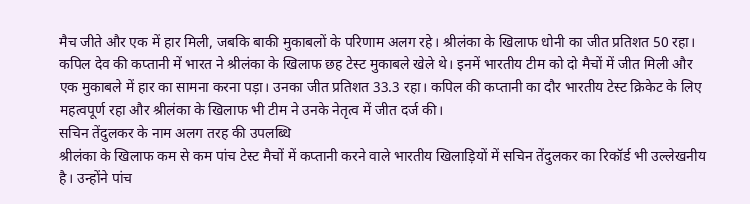मैच जीते और एक में हार मिली, जबकि बाकी मुकाबलों के परिणाम अलग रहे। श्रीलंका के खिलाफ धोनी का जीत प्रतिशत 50 रहा।
कपिल देव की कप्तानी में भारत ने श्रीलंका के खिलाफ छह टेस्ट मुकाबले खेले थे। इनमें भारतीय टीम को दो मैचों में जीत मिली और एक मुकाबले में हार का सामना करना पड़ा। उनका जीत प्रतिशत 33.3 रहा। कपिल की कप्तानी का दौर भारतीय टेस्ट क्रिकेट के लिए महत्वपूर्ण रहा और श्रीलंका के खिलाफ भी टीम ने उनके नेतृत्व में जीत दर्ज की।
सचिन तेंदुलकर के नाम अलग तरह की उपलब्धि
श्रीलंका के खिलाफ कम से कम पांच टेस्ट मैचों में कप्तानी करने वाले भारतीय खिलाड़ियों में सचिन तेंदुलकर का रिकॉर्ड भी उल्लेखनीय है। उन्होंने पांच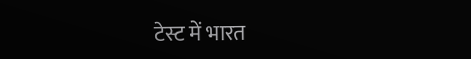टेस्ट में भारत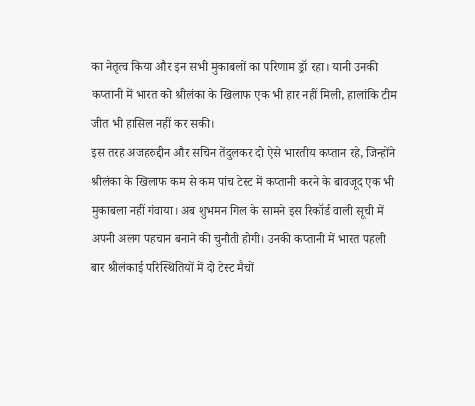का नेतृत्व किया और इन सभी मुकाबलों का परिणाम ड्रॉ रहा। यानी उनकी कप्तानी में भारत को श्रीलंका के खिलाफ एक भी हार नहीं मिली, हालांकि टीम जीत भी हासिल नहीं कर सकी।
इस तरह अजहरुद्दीन और सचिन तेंदुलकर दो ऐसे भारतीय कप्तान रहे, जिन्होंने श्रीलंका के खिलाफ कम से कम पांच टेस्ट में कप्तानी करने के बावजूद एक भी मुकाबला नहीं गंवाया। अब शुभमन गिल के सामने इस रिकॉर्ड वाली सूची में अपनी अलग पहचान बनाने की चुनौती होगी। उनकी कप्तानी में भारत पहली बार श्रीलंकाई परिस्थितियों में दो टेस्ट मैचों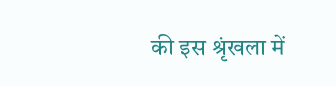की इस श्रृंखला में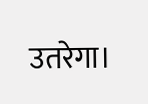उतरेगा।